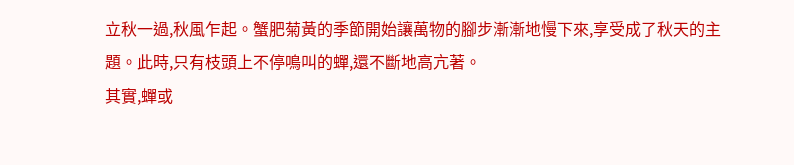立秋一過,秋風乍起。蟹肥菊黃的季節開始讓萬物的腳步漸漸地慢下來,享受成了秋天的主題。此時,只有枝頭上不停鳴叫的蟬,還不斷地高亢著。
其實,蟬或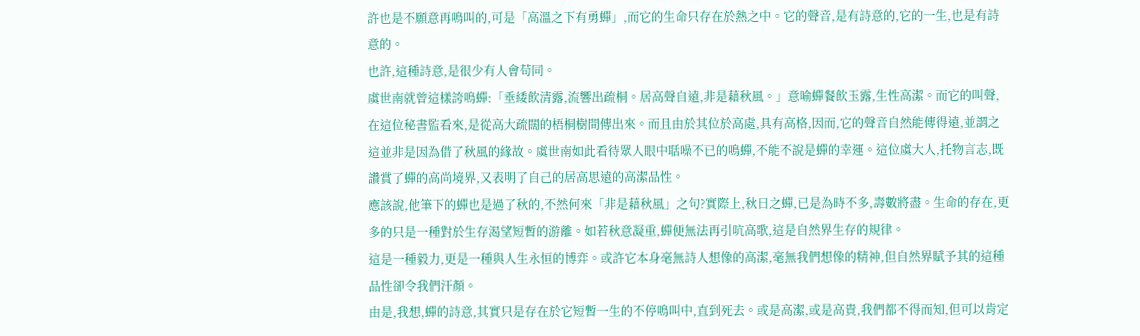許也是不願意再鳴叫的,可是「高溫之下有勇蟬」,而它的生命只存在於熱之中。它的聲音,是有詩意的,它的一生,也是有詩意的。
也許,這種詩意,是很少有人會苟同。
虞世南就曾這樣誇鳴蟬:「垂緌飲清露,流響出疏桐。居高聲自遠,非是藉秋風。」意喻蟬餐飲玉露,生性高潔。而它的叫聲,在這位秘書監看來,是從高大疏闊的梧桐樹間傳出來。而且由於其位於高處,具有高格,因而,它的聲音自然能傳得遠,並謂之這並非是因為借了秋風的緣故。虞世南如此看待眾人眼中聒噪不已的鳴蟬,不能不說是蟬的幸運。這位虞大人,托物言志,既讚賞了蟬的高尚境界,又表明了自己的居高思遠的高潔品性。
應該說,他筆下的蟬也是過了秋的,不然何來「非是藉秋風」之句?實際上,秋日之蟬,已是為時不多,壽數將盡。生命的存在,更多的只是一種對於生存渴望短暫的游離。如若秋意凝重,蟬便無法再引吭高歌,這是自然界生存的規律。
這是一種毅力,更是一種與人生永恒的博弈。或許它本身毫無詩人想像的高潔,毫無我們想像的精神,但自然界賦予其的這種品性卻令我們汗顏。
由是,我想,蟬的詩意,其實只是存在於它短暫一生的不停鳴叫中,直到死去。或是高潔,或是高貴,我們都不得而知,但可以肯定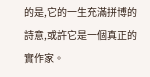的是,它的一生充滿拼博的詩意,或許它是一個真正的實作家。